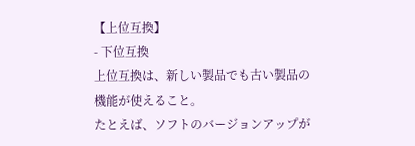【上位互換】
- 下位互換
上位互換は、新しい製品でも古い製品の機能が使えること。
たとえば、ソフトのバージョンアップが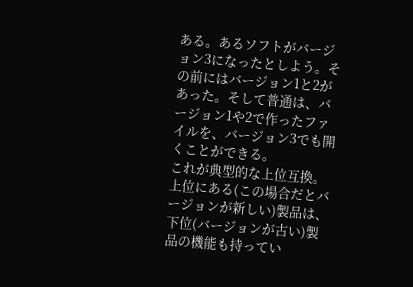ある。あるソフトがバージョン3になったとしよう。その前にはバージョン1と2があった。そして普通は、バージョン1や2で作ったファイルを、バージョン3でも開くことができる。
これが典型的な上位互換。上位にある(この場合だとバージョンが新しい)製品は、下位(バージョンが古い)製品の機能も持ってい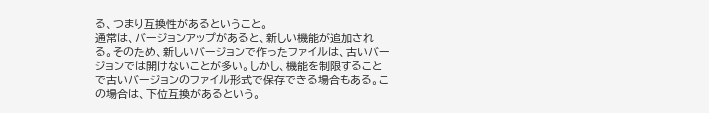る、つまり互換性があるということ。
通常は、バージョンアップがあると、新しい機能が追加される。そのため、新しいバージョンで作ったファイルは、古いバージョンでは開けないことが多い。しかし、機能を制限することで古いバージョンのファイル形式で保存できる場合もある。この場合は、下位互換があるという。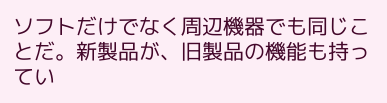ソフトだけでなく周辺機器でも同じことだ。新製品が、旧製品の機能も持ってい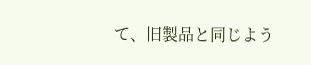て、旧製品と同じよう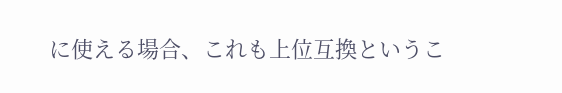に使える場合、これも上位互換というこ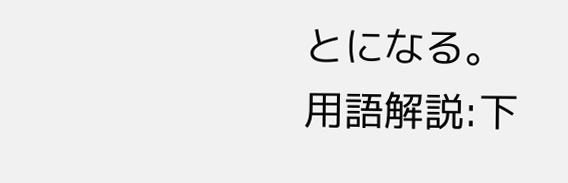とになる。
用語解説:下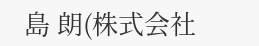島 朗(株式会社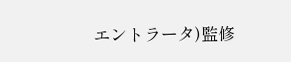エントラータ)監修